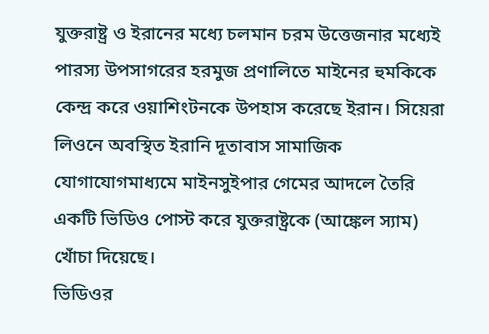যুক্তরাষ্ট্র ও ইরানের মধ্যে চলমান চরম উত্তেজনার মধ্যেই পারস্য উপসাগরের হরমুজ প্রণালিতে মাইনের হুমকিকে কেন্দ্র করে ওয়াশিংটনকে উপহাস করেছে ইরান। সিয়েরা লিওনে অবস্থিত ইরানি দূতাবাস সামাজিক যোগাযোগমাধ্যমে মাইনসুইপার গেমের আদলে তৈরি একটি ভিডিও পোস্ট করে যুক্তরাষ্ট্রকে (আঙ্কেল স্যাম) খোঁচা দিয়েছে।
ভিডিওর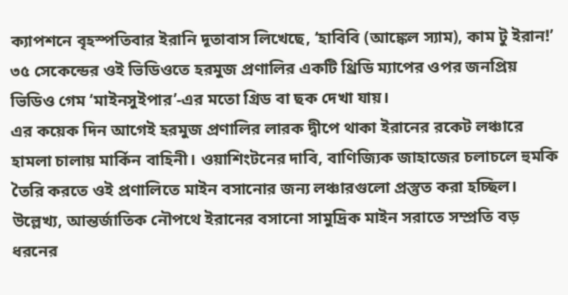ক্যাপশনে বৃহস্পতিবার ইরানি দূতাবাস লিখেছে, ‘হাবিবি (আঙ্কেল স্যাম), কাম টু ইরান!’ ৩৫ সেকেন্ডের ওই ভিডিওতে হরমুজ প্রণালির একটি থ্রিডি ম্যাপের ওপর জনপ্রিয় ভিডিও গেম ‘মাইনসুইপার’-এর মতো গ্রিড বা ছক দেখা যায়।
এর কয়েক দিন আগেই হরমুজ প্রণালির লারক দ্বীপে থাকা ইরানের রকেট লঞ্চারে হামলা চালায় মার্কিন বাহিনী। ওয়াশিংটনের দাবি, বাণিজ্যিক জাহাজের চলাচলে হুমকি তৈরি করতে ওই প্রণালিতে মাইন বসানোর জন্য লঞ্চারগুলো প্রস্তুত করা হচ্ছিল।
উল্লেখ্য, আন্তর্জাতিক নৌপথে ইরানের বসানো সামুদ্রিক মাইন সরাতে সম্প্রতি বড় ধরনের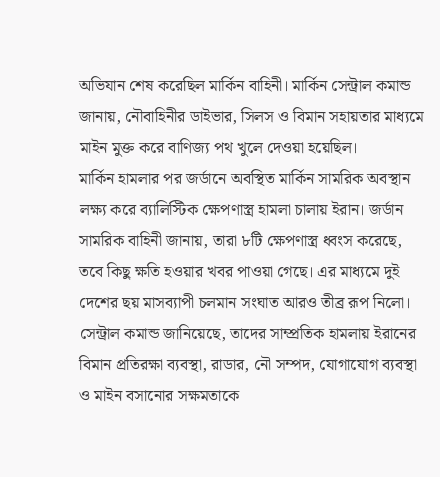অভিযান শেষ করেছিল মার্কিন বাহিনী। মার্কিন সেন্ট্রাল কমান্ড জানায়, নৌবাহিনীর ডাইভার, সিলস ও বিমান সহায়তার মাধ্যমে মাইন মুক্ত করে বাণিজ্য পথ খুলে দেওয়া হয়েছিল।
মার্কিন হামলার পর জর্ডানে অবস্থিত মার্কিন সামরিক অবস্থান লক্ষ্য করে ব্যালিস্টিক ক্ষেপণাস্ত্র হামলা চালায় ইরান। জর্ডান সামরিক বাহিনী জানায়, তারা ৮টি ক্ষেপণাস্ত্র ধ্বংস করেছে, তবে কিছু ক্ষতি হওয়ার খবর পাওয়া গেছে। এর মাধ্যমে দুই দেশের ছয় মাসব্যাপী চলমান সংঘাত আরও তীব্র রূপ নিলো। সেন্ট্রাল কমান্ড জানিয়েছে, তাদের সাম্প্রতিক হামলায় ইরানের বিমান প্রতিরক্ষা ব্যবস্থা, রাডার, নৌ সম্পদ, যোগাযোগ ব্যবস্থা ও মাইন বসানোর সক্ষমতাকে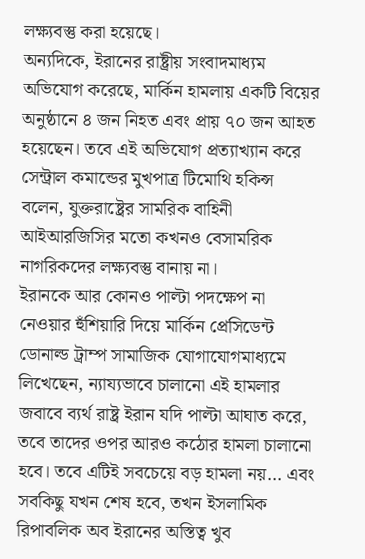লক্ষ্যবস্তু করা হয়েছে।
অন্যদিকে, ইরানের রাষ্ট্রীয় সংবাদমাধ্যম অভিযোগ করেছে, মার্কিন হামলায় একটি বিয়ের অনুষ্ঠানে ৪ জন নিহত এবং প্রায় ৭০ জন আহত হয়েছেন। তবে এই অভিযোগ প্রত্যাখ্যান করে সেন্ট্রাল কমান্ডের মুখপাত্র টিমোথি হকিন্স বলেন, যুক্তরাষ্ট্রের সামরিক বাহিনী আইআরজিসির মতো কখনও বেসামরিক নাগরিকদের লক্ষ্যবস্তু বানায় না।
ইরানকে আর কোনও পাল্টা পদক্ষেপ না নেওয়ার হুঁশিয়ারি দিয়ে মার্কিন প্রেসিডেন্ট ডোনাল্ড ট্রাম্প সামাজিক যোগাযোগমাধ্যমে লিখেছেন, ন্যায্যভাবে চালানো এই হামলার জবাবে ব্যর্থ রাষ্ট্র ইরান যদি পাল্টা আঘাত করে, তবে তাদের ওপর আরও কঠোর হামলা চালানো হবে। তবে এটিই সবচেয়ে বড় হামলা নয়... এবং সবকিছু যখন শেষ হবে, তখন ইসলামিক রিপাবলিক অব ইরানের অস্তিত্ব খুব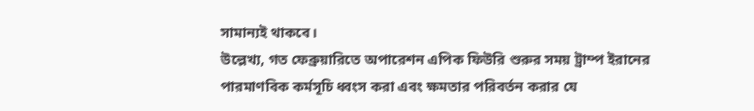সামান্যই থাকবে।
উল্লেখ্য, গত ফেব্রুয়ারিতে অপারেশন এপিক ফিউরি শুরুর সময় ট্রাম্প ইরানের পারমাণবিক কর্মসূচি ধ্বংস করা এবং ক্ষমতার পরিবর্তন করার যে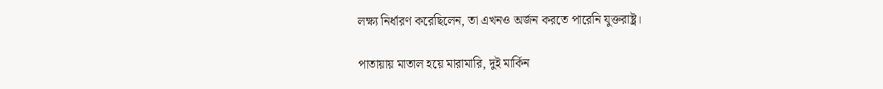লক্ষ্য নির্ধারণ করেছিলেন, তা এখনও অর্জন করতে পারেনি যুক্তরাষ্ট্র।

পাতায়ায় মাতাল হয়ে মারামারি, দুই মার্কিন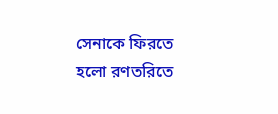সেনাকে ফিরতে হলো রণতরিতে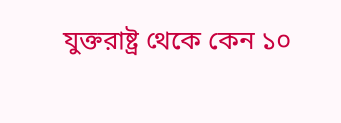যুক্তরাষ্ট্র থেকে কেন ১০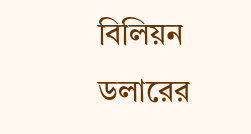বিলিয়ন ডলারের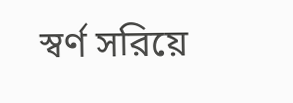স্বর্ণ সরিয়ে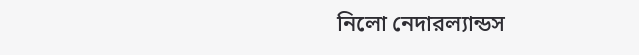নিলো নেদারল্যান্ডস